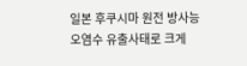일본 후쿠시마 원전 방사능 오염수 유출사태로 크게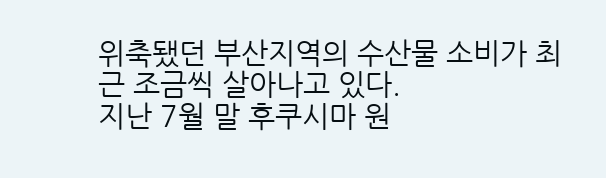위축됐던 부산지역의 수산물 소비가 최근 조금씩 살아나고 있다.
지난 7월 말 후쿠시마 원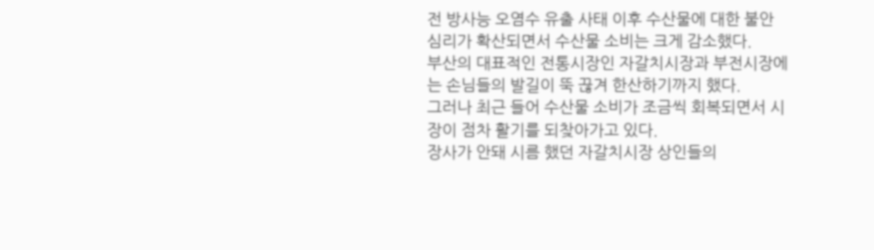전 방사능 오염수 유출 사태 이후 수산물에 대한 불안 심리가 확산되면서 수산물 소비는 크게 감소했다.
부산의 대표적인 전통시장인 자갈치시장과 부전시장에는 손님들의 발길이 뚝 끊겨 한산하기까지 했다.
그러나 최근 들어 수산물 소비가 조금씩 회복되면서 시장이 점차 활기를 되찾아가고 있다.
장사가 안돼 시름 했던 자갈치시장 상인들의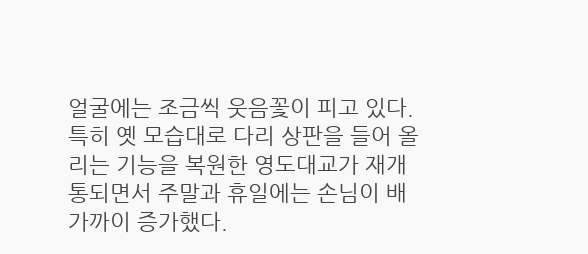얼굴에는 조금씩 웃음꽃이 피고 있다.
특히 옛 모습대로 다리 상판을 들어 올리는 기능을 복원한 영도대교가 재개통되면서 주말과 휴일에는 손님이 배 가까이 증가했다.